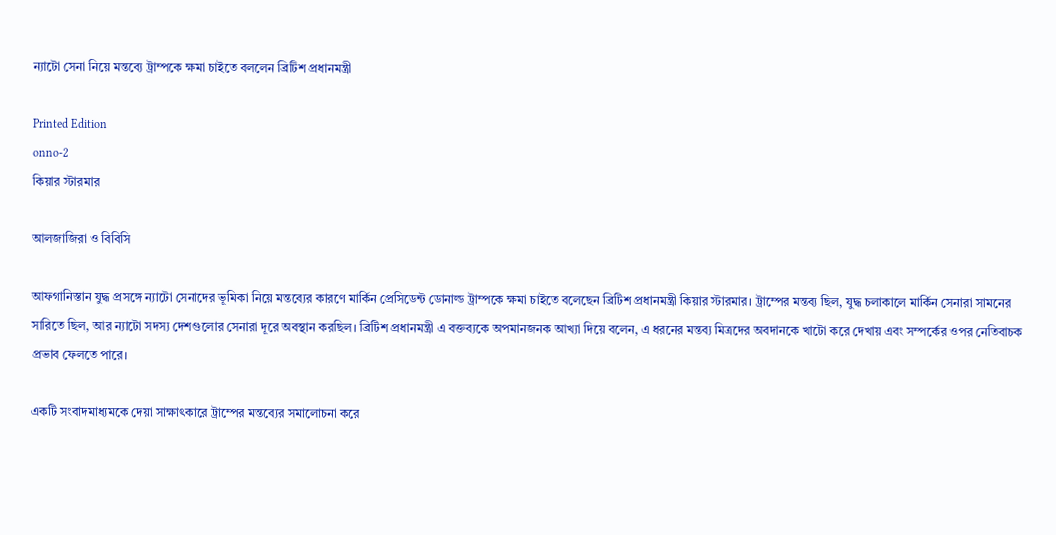ন্যাটো সেনা নিয়ে মন্তব্যে ট্রাম্পকে ক্ষমা চাইতে বললেন ব্রিটিশ প্রধানমন্ত্রী

Printed Edition
onno-2
কিয়ার স্টারমার

আলজাজিরা ও বিবিসি

আফগানিস্তান যুদ্ধ প্রসঙ্গে ন্যাটো সেনাদের ভূমিকা নিয়ে মন্তব্যের কারণে মার্কিন প্রেসিডেন্ট ডোনাল্ড ট্রাম্পকে ক্ষমা চাইতে বলেছেন ব্রিটিশ প্রধানমন্ত্রী কিয়ার স্টারমার। ট্রাম্পের মন্তব্য ছিল, যুদ্ধ চলাকালে মার্কিন সেনারা সামনের সারিতে ছিল, আর ন্যাটো সদস্য দেশগুলোর সেনারা দূরে অবস্থান করছিল। ব্রিটিশ প্রধানমন্ত্রী এ বক্তব্যকে অপমানজনক আখ্যা দিয়ে বলেন, এ ধরনের মন্তব্য মিত্রদের অবদানকে খাটো করে দেখায় এবং সম্পর্কের ওপর নেতিবাচক প্রভাব ফেলতে পারে।

একটি সংবাদমাধ্যমকে দেয়া সাক্ষাৎকারে ট্রাম্পের মন্তব্যের সমালোচনা করে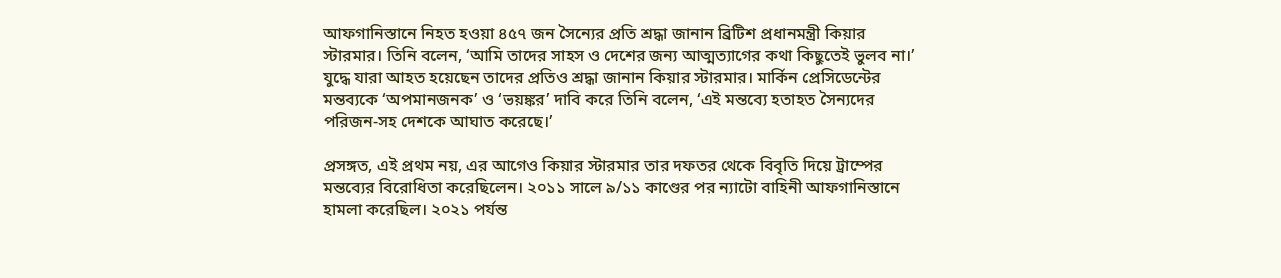আফগানিস্তানে নিহত হওয়া ৪৫৭ জন সৈন্যের প্রতি শ্রদ্ধা জানান ব্রিটিশ প্রধানমন্ত্রী কিয়ার স্টারমার। তিনি বলেন, ‘আমি তাদের সাহস ও দেশের জন্য আত্মত্যাগের কথা কিছুতেই ভুলব না।’ যুদ্ধে যারা আহত হয়েছেন তাদের প্রতিও শ্রদ্ধা জানান কিয়ার স্টারমার। মার্কিন প্রেসিডেন্টের মন্তব্যকে ‘অপমানজনক’ ও ‘ভয়ঙ্কর’ দাবি করে তিনি বলেন, ‘এই মন্তব্যে হতাহত সৈন্যদের পরিজন-সহ দেশকে আঘাত করেছে।’

প্রসঙ্গত, এই প্রথম নয়, এর আগেও কিয়ার স্টারমার তার দফতর থেকে বিবৃতি দিয়ে ট্রাম্পের মন্তব্যের বিরোধিতা করেছিলেন। ২০১১ সালে ৯/১১ কাণ্ডের পর ন্যাটো বাহিনী আফগানিস্তানে হামলা করেছিল। ২০২১ পর্যন্ত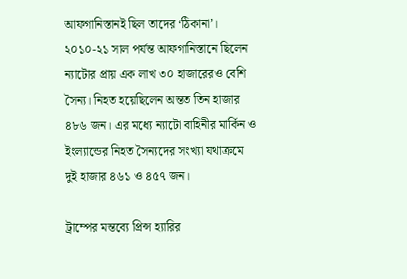আফগানিস্তানই ছিল তাদের ‘ঠিকানা’। ২০১০-২১ সাল পর্যন্ত আফগানিস্তানে ছিলেন ন্যাটোর প্রায় এক লাখ ৩০ হাজারেরও বেশি সৈন্য। নিহত হয়েছিলেন অন্তত তিন হাজার ৪৮৬ জন। এর মধ্যে ন্যাটো বাহিনীর মার্কিন ও ইংল্যান্ডের নিহত সৈন্যদের সংখ্যা যথাক্রমে দুই হাজার ৪৬১ ও ৪৫৭ জন।

ট্রাম্পের মন্তব্যে প্রিন্স হ্যারির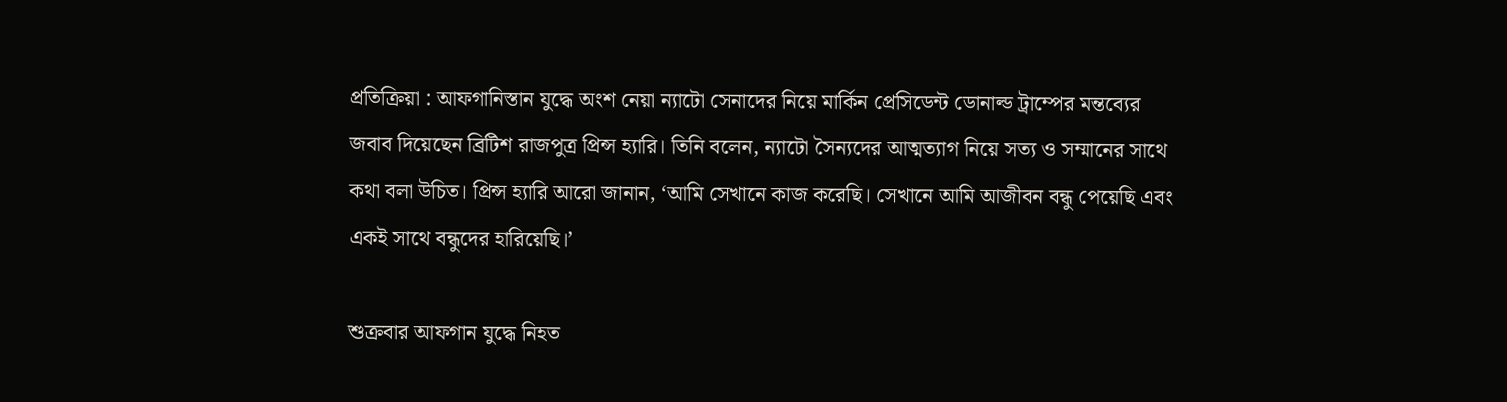প্রতিক্রিয়া : আফগানিস্তান যুদ্ধে অংশ নেয়া ন্যাটো সেনাদের নিয়ে মার্কিন প্রেসিডেন্ট ডোনাল্ড ট্রাম্পের মন্তব্যের জবাব দিয়েছেন ব্রিটিশ রাজপুত্র প্রিন্স হ্যারি। তিনি বলেন, ন্যাটো সৈন্যদের আত্মত্যাগ নিয়ে সত্য ও সম্মানের সাথে কথা বলা উচিত। প্রিন্স হ্যারি আরো জানান, ‘আমি সেখানে কাজ করেছি। সেখানে আমি আজীবন বন্ধু পেয়েছি এবং একই সাথে বন্ধুদের হারিয়েছি।’

শুক্রবার আফগান যুদ্ধে নিহত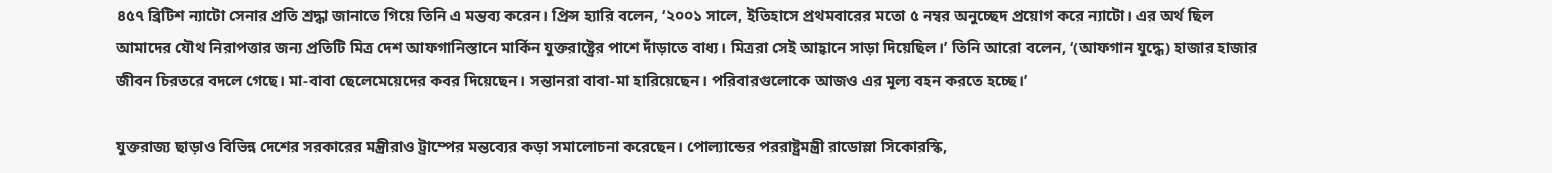৪৫৭ ব্রিটিশ ন্যাটো সেনার প্রতি শ্রদ্ধা জানাতে গিয়ে তিনি এ মন্তব্য করেন। প্রিন্স হ্যারি বলেন, ‘২০০১ সালে, ইতিহাসে প্রথমবারের মতো ৫ নম্বর অনুচ্ছেদ প্রয়োগ করে ন্যাটো। এর অর্থ ছিল আমাদের যৌথ নিরাপত্তার জন্য প্রতিটি মিত্র দেশ আফগানিস্তানে মার্কিন যুক্তরাষ্ট্রের পাশে দাঁড়াতে বাধ্য। মিত্ররা সেই আহ্বানে সাড়া দিয়েছিল।’ তিনি আরো বলেন, ‘(আফগান যুদ্ধে) হাজার হাজার জীবন চিরতরে বদলে গেছে। মা-বাবা ছেলেমেয়েদের কবর দিয়েছেন। সন্তানরা বাবা-মা হারিয়েছেন। পরিবারগুলোকে আজও এর মূল্য বহন করতে হচ্ছে।’

যুক্তরাজ্য ছাড়াও বিভিন্ন দেশের সরকারের মন্ত্রীরাও ট্রাম্পের মন্তব্যের কড়া সমালোচনা করেছেন। পোল্যান্ডের পররাষ্ট্রমন্ত্রী রাডোস্লা সিকোরস্কি,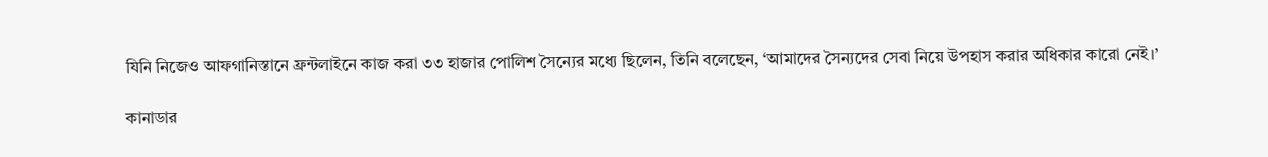যিনি নিজেও আফগানিস্তানে ফ্রন্টলাইনে কাজ করা ৩৩ হাজার পোলিশ সৈন্যের মধ্যে ছিলেন, তিনি বলেছেন, ‘আমাদের সৈন্যদের সেবা নিয়ে উপহাস করার অধিকার কারো নেই।’

কানাডার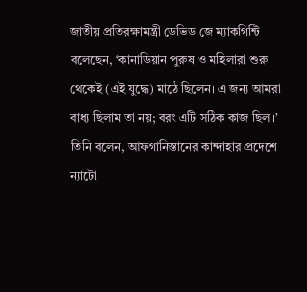জাতীয় প্রতিরক্ষামন্ত্রী ডেভিড জে ম্যাকগিন্টি বলেছেন, ‘কানাডিয়ান পুরুষ ও মহিলারা শুরু থেকেই (এই যুদ্ধে) মাঠে ছিলেন। এ জন্য আমরা বাধ্য ছিলাম তা নয়; বরং এটি সঠিক কাজ ছিল।’ তিনি বলেন, আফগানিস্তানের কান্দাহার প্রদেশে ন্যাটো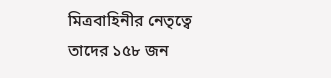মিত্রবাহিনীর নেতৃত্বে তাদের ১৫৮ জন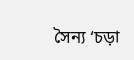সৈন্য ‘চড়া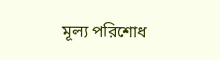মূল্য পরিশোধ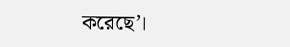করেছে’।